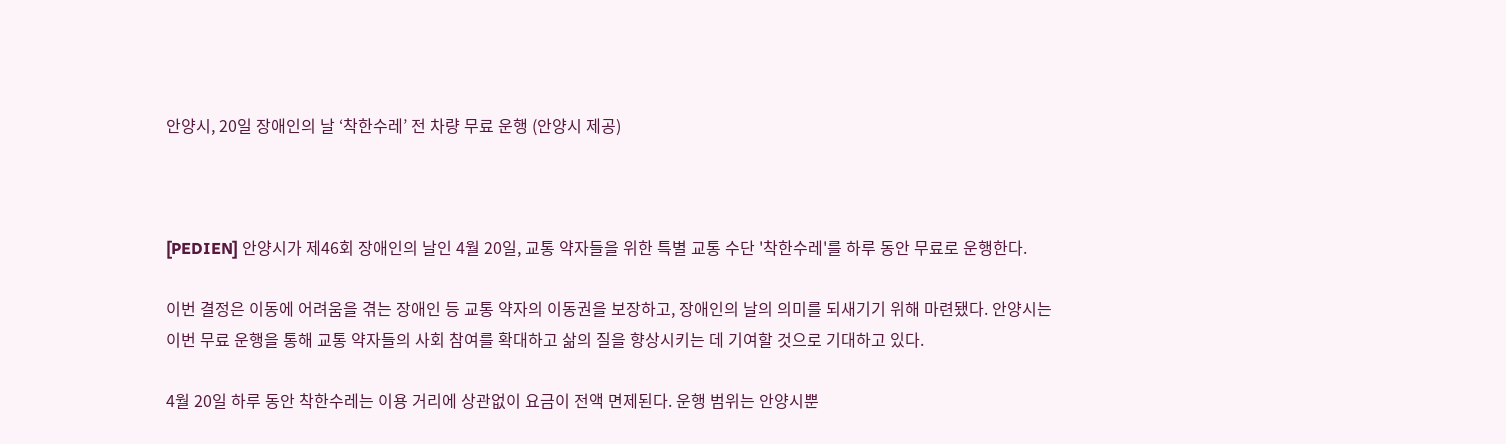안양시, 20일 장애인의 날 ‘착한수레’ 전 차량 무료 운행 (안양시 제공)



[PEDIEN] 안양시가 제46회 장애인의 날인 4월 20일, 교통 약자들을 위한 특별 교통 수단 '착한수레'를 하루 동안 무료로 운행한다.

이번 결정은 이동에 어려움을 겪는 장애인 등 교통 약자의 이동권을 보장하고, 장애인의 날의 의미를 되새기기 위해 마련됐다. 안양시는 이번 무료 운행을 통해 교통 약자들의 사회 참여를 확대하고 삶의 질을 향상시키는 데 기여할 것으로 기대하고 있다.

4월 20일 하루 동안 착한수레는 이용 거리에 상관없이 요금이 전액 면제된다. 운행 범위는 안양시뿐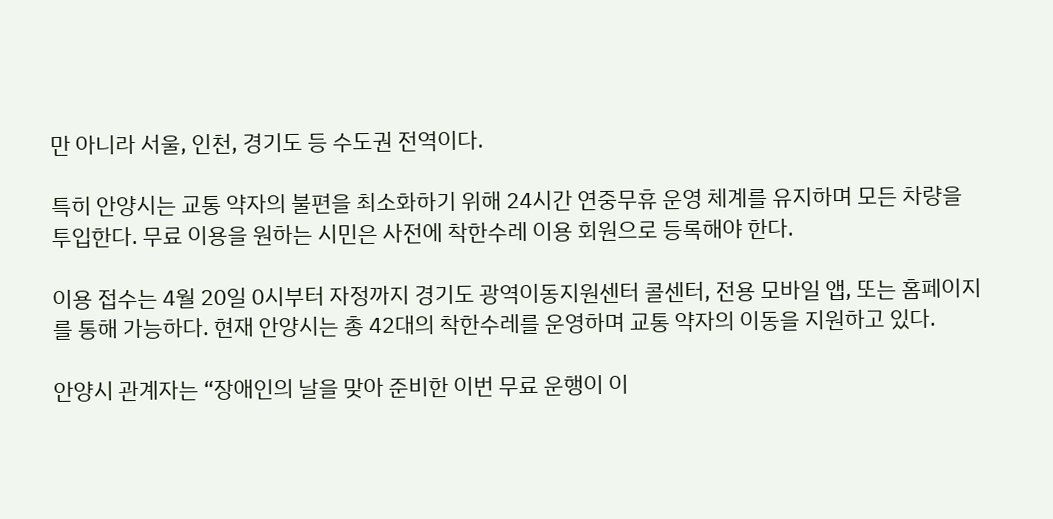만 아니라 서울, 인천, 경기도 등 수도권 전역이다.

특히 안양시는 교통 약자의 불편을 최소화하기 위해 24시간 연중무휴 운영 체계를 유지하며 모든 차량을 투입한다. 무료 이용을 원하는 시민은 사전에 착한수레 이용 회원으로 등록해야 한다.

이용 접수는 4월 20일 0시부터 자정까지 경기도 광역이동지원센터 콜센터, 전용 모바일 앱, 또는 홈페이지를 통해 가능하다. 현재 안양시는 총 42대의 착한수레를 운영하며 교통 약자의 이동을 지원하고 있다.

안양시 관계자는 “장애인의 날을 맞아 준비한 이번 무료 운행이 이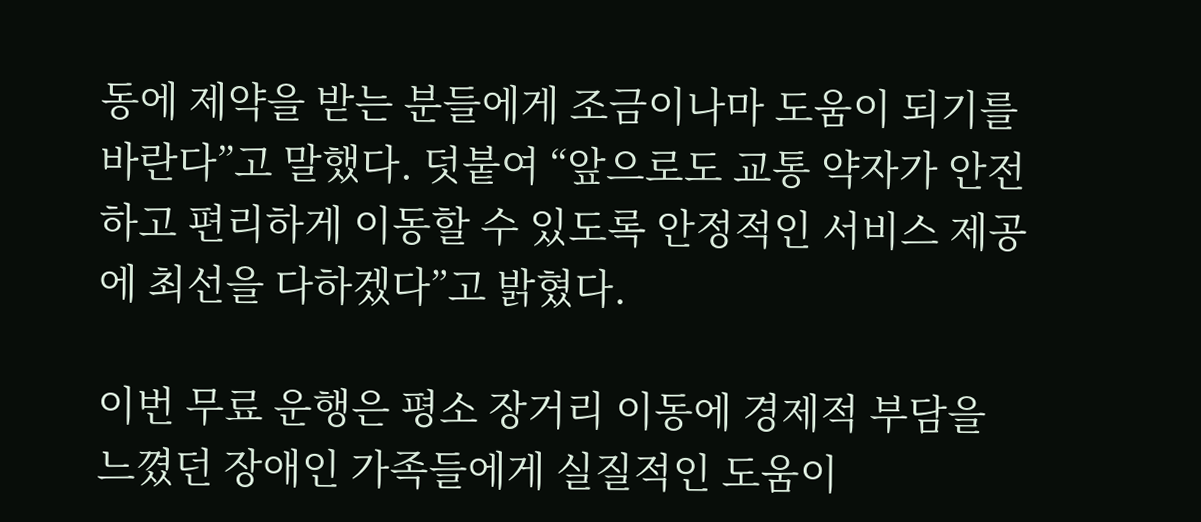동에 제약을 받는 분들에게 조금이나마 도움이 되기를 바란다”고 말했다. 덧붙여 “앞으로도 교통 약자가 안전하고 편리하게 이동할 수 있도록 안정적인 서비스 제공에 최선을 다하겠다”고 밝혔다.

이번 무료 운행은 평소 장거리 이동에 경제적 부담을 느꼈던 장애인 가족들에게 실질적인 도움이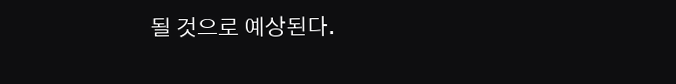될 것으로 예상된다.